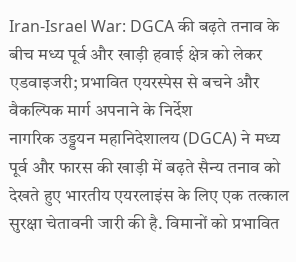Iran-Israel War: DGCA की बढ़ते तनाव के बीच मध्य पूर्व और खाड़ी हवाई क्षेत्र को लेकर एडवाइजरी; प्रभावित एयरस्पेस से बचने और वैकल्पिक मार्ग अपनाने के निर्देश
नागरिक उड्डयन महानिदेशालय (DGCA) ने मध्य पूर्व और फारस की खाड़ी में बढ़ते सैन्य तनाव को देखते हुए भारतीय एयरलाइंस के लिए एक तत्काल सुरक्षा चेतावनी जारी की है. विमानों को प्रभावित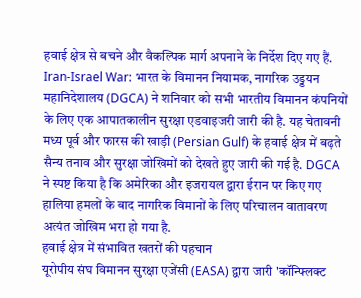हवाई क्षेत्र से बचने और वैकल्पिक मार्ग अपनाने के निर्देश दिए गए हैं.
Iran-Israel War: भारत के विमानन नियामक, नागरिक उड्डयन महानिदेशालय (DGCA) ने शनिवार को सभी भारतीय विमानन कंपनियों के लिए एक आपातकालीन सुरक्षा एडवाइजरी जारी की है. यह चेतावनी मध्य पूर्व और फारस की खाड़ी (Persian Gulf) के हवाई क्षेत्र में बढ़ते सैन्य तनाव और सुरक्षा जोखिमों को देखते हुए जारी की गई है. DGCA ने स्पष्ट किया है कि अमेरिका और इजरायल द्वारा ईरान पर किए गए हालिया हमलों के बाद नागरिक विमानों के लिए परिचालन वातावरण अत्यंत जोखिम भरा हो गया है.
हवाई क्षेत्र में संभावित खतरों की पहचान
यूरोपीय संघ विमानन सुरक्षा एजेंसी (EASA) द्वारा जारी 'कॉन्फ्लिक्ट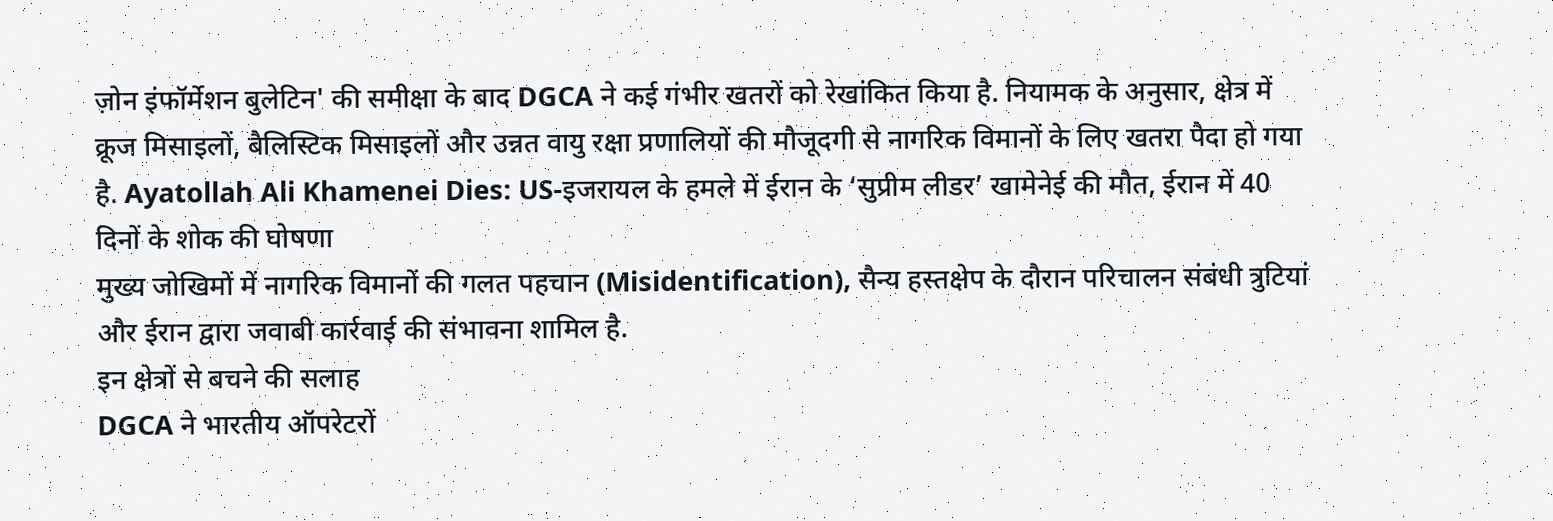ज़ोन इंफॉर्मेशन बुलेटिन' की समीक्षा के बाद DGCA ने कई गंभीर खतरों को रेखांकित किया है. नियामक के अनुसार, क्षेत्र में क्रूज मिसाइलों, बैलिस्टिक मिसाइलों और उन्नत वायु रक्षा प्रणालियों की मौजूदगी से नागरिक विमानों के लिए खतरा पैदा हो गया है. Ayatollah Ali Khamenei Dies: US-इजरायल के हमले में ईरान के ‘सुप्रीम लीडर’ खामेनेई की मौत, ईरान में 40 दिनों के शोक की घोषणा
मुख्य जोखिमों में नागरिक विमानों की गलत पहचान (Misidentification), सैन्य हस्तक्षेप के दौरान परिचालन संबंधी त्रुटियां और ईरान द्वारा जवाबी कार्रवाई की संभावना शामिल है.
इन क्षेत्रों से बचने की सलाह
DGCA ने भारतीय ऑपरेटरों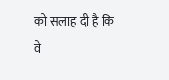को सलाह दी है कि वे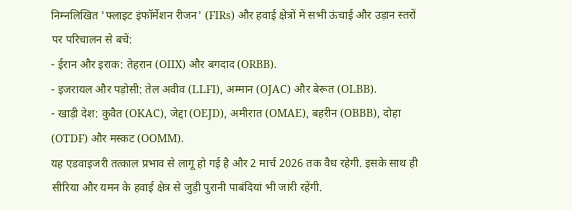निम्नलिखित 'फ्लाइट इंफॉर्मेशन रीजन' (FIRs) और हवाई क्षेत्रों में सभी ऊंचाई और उड़ान स्तरों पर परिचालन से बचें:
- ईरान और इराक: तेहरान (OIIX) और बगदाद (ORBB).
- इजरायल और पड़ोसी: तेल अवीव (LLFI), अम्मान (OJAC) और बेरूत (OLBB).
- खाड़ी देश: कुवैत (OKAC), जेद्दा (OEJD), अमीरात (OMAE), बहरीन (OBBB), दोहा (OTDF) और मस्कट (OOMM).
यह एडवाइजरी तत्काल प्रभाव से लागू हो गई है और 2 मार्च 2026 तक वैध रहेगी. इसके साथ ही सीरिया और यमन के हवाई क्षेत्र से जुड़ी पुरानी पाबंदियां भी जारी रहेंगी.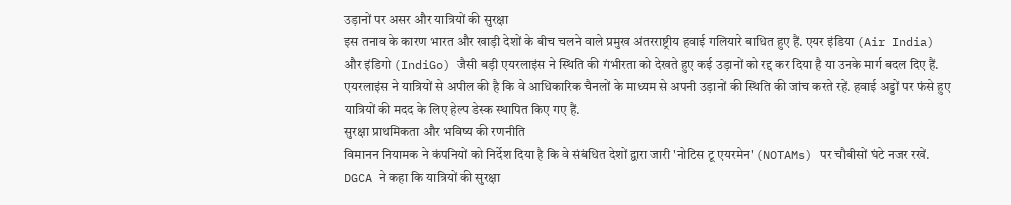उड़ानों पर असर और यात्रियों की सुरक्षा
इस तनाव के कारण भारत और खाड़ी देशों के बीच चलने वाले प्रमुख अंतरराष्ट्रीय हवाई गलियारे बाधित हुए हैं. एयर इंडिया (Air India) और इंडिगो (IndiGo) जैसी बड़ी एयरलाइंस ने स्थिति की गंभीरता को देखते हुए कई उड़ानों को रद्द कर दिया है या उनके मार्ग बदल दिए हैं.
एयरलाइंस ने यात्रियों से अपील की है कि वे आधिकारिक चैनलों के माध्यम से अपनी उड़ानों की स्थिति की जांच करते रहें. हवाई अड्डों पर फंसे हुए यात्रियों की मदद के लिए हेल्प डेस्क स्थापित किए गए हैं.
सुरक्षा प्राथमिकता और भविष्य की रणनीति
विमानन नियामक ने कंपनियों को निर्देश दिया है कि वे संबंधित देशों द्वारा जारी 'नोटिस टू एयरमेन' (NOTAMs) पर चौबीसों घंटे नजर रखें. DGCA ने कहा कि यात्रियों की सुरक्षा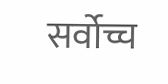सर्वोच्च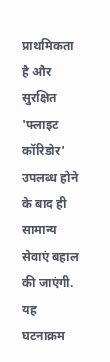प्राथमिकता है और सुरक्षित 'फ्लाइट कॉरिडोर' उपलब्ध होने के बाद ही सामान्य सेवाएं बहाल की जाएंगी. यह घटनाक्रम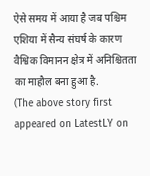ऐसे समय में आया है जब पश्चिम एशिया में सैन्य संघर्ष के कारण वैश्विक विमानन क्षेत्र में अनिश्चितता का माहौल बना हुआ है.
(The above story first appeared on LatestLY on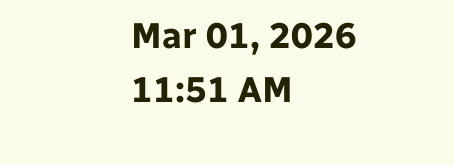Mar 01, 2026 11:51 AM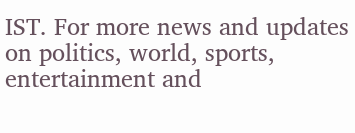IST. For more news and updates on politics, world, sports, entertainment and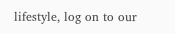lifestyle, log on to our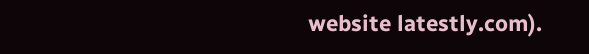website latestly.com).